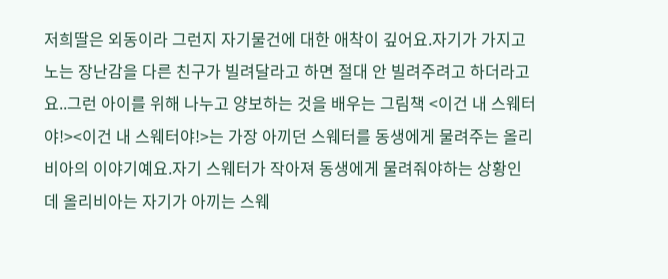저희딸은 외동이라 그런지 자기물건에 대한 애착이 깊어요.자기가 가지고 노는 장난감을 다른 친구가 빌려달라고 하면 절대 안 빌려주려고 하더라고요..그런 아이를 위해 나누고 양보하는 것을 배우는 그림책 <이건 내 스웨터야!><이건 내 스웨터야!>는 가장 아끼던 스웨터를 동생에게 물려주는 올리비아의 이야기예요.자기 스웨터가 작아져 동생에게 물려줘야하는 상황인데 올리비아는 자기가 아끼는 스웨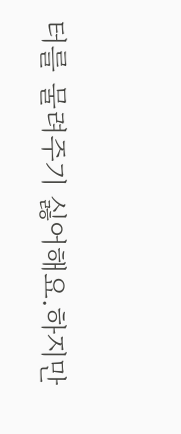터를 물려주기 싫어해요.하지만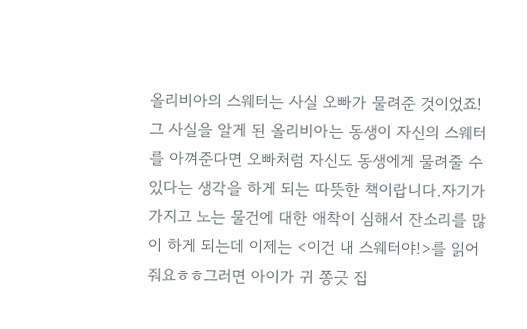올리비아의 스웨터는 사실 오빠가 물려준 것이었죠!그 사실을 알게 된 올리비아는 동생이 자신의 스웨터를 아껴준다면 오빠처럼 자신도 동생에게 물려줄 수 있다는 생각을 하게 되는 따뜻한 책이랍니다.자기가 가지고 노는 물건에 대한 애착이 심해서 잔소리를 많이 하게 되는데 이제는 <이건 내 스웨터야!>를 읽어줘요ㅎㅎ그러면 아이가 귀 쫑긋 집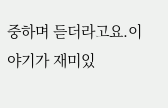중하며 듣더라고요.이야기가 재미있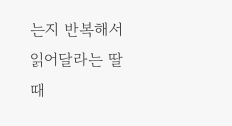는지 반복해서 읽어달라는 딸때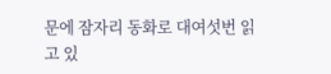문에 잠자리 동화로 대여섯번 읽고 있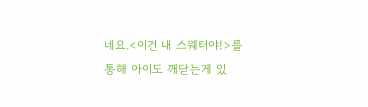네요.<이건 내 스웨터야!>를 통해 아이도 깨닫는게 있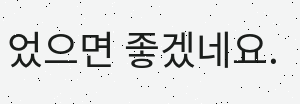었으면 좋겠네요.